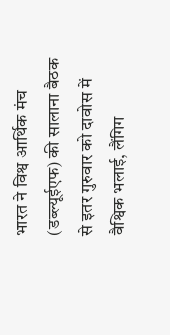भारत ने विश्व आर्थिक मंच (डब्ल्यूईएफ) की सालाना बैठक से इतर गुरुवार को दावोस में वैश्विक भलाई, लैंगिग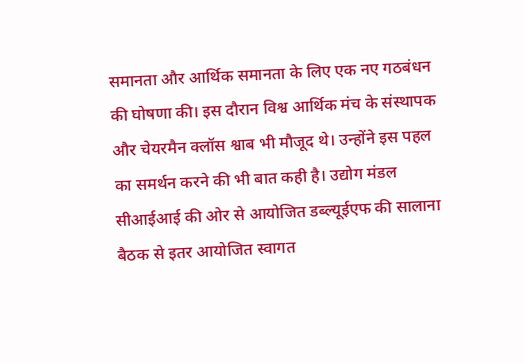समानता और आर्थिक समानता के लिए एक नए गठबंधन की घोषणा की। इस दौरान विश्व आर्थिक मंच के संस्थापक और चेयरमैन क्लॉस श्वाब भी मौजूद थे। उन्होंने इस पहल का समर्थन करने की भी बात कही है। उद्योग मंडल सीआईआई की ओर से आयोजित डब्ल्यूईएफ की सालाना बैठक से इतर आयोजित स्वागत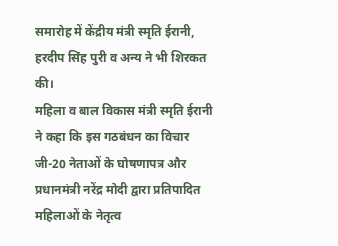समारोह में केंद्रीय मंत्री स्मृति ईरानी, हरदीप सिंह पुरी व अन्य ने भी शिरकत की।
महिला व बाल विकास मंत्री स्मृति ईरानी ने कहा कि इस गठबंधन का विचार जी-20 नेताओं के घोषणापत्र और प्रधानमंत्री नरेंद्र मोदी द्वारा प्रतिपादित महिलाओं के नेतृत्व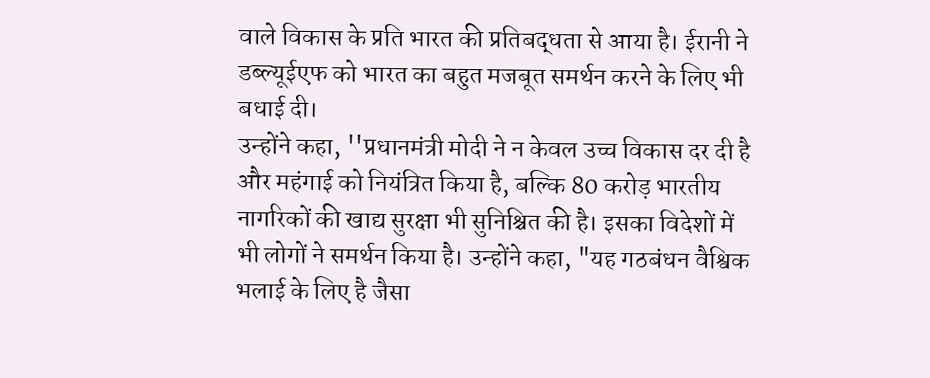वाले विकास के प्रति भारत की प्रतिबद्धता से आया है। ईरानी ने डब्ल्यूईएफ को भारत का बहुत मजबूत समर्थन करने के लिए भी बधाई दी।
उन्होंने कहा, ''प्रधानमंत्री मोदी ने न केवल उच्च विकास दर दी है और महंगाई को नियंत्रित किया है, बल्कि 80 करोड़ भारतीय नागरिकों की खाद्य सुरक्षा भी सुनिश्चित की है। इसका विदेशों में भी लोगों ने समर्थन किया है। उन्होंने कहा, "यह गठबंधन वैश्विक भलाई के लिए है जैसा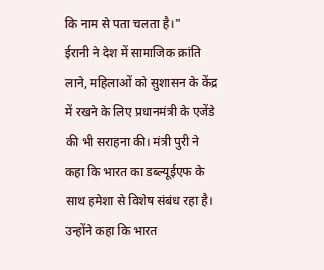कि नाम से पता चलता है।"
ईरानी ने देश में सामाजिक क्रांति लाने, महिलाओं को सुशासन के केंद्र में रखने के लिए प्रधानमंत्री के एजेंडे की भी सराहना की। मंत्री पुरी ने कहा कि भारत का डब्ल्यूईएफ के साथ हमेशा से विशेष संबंध रहा है। उन्होंने कहा कि भारत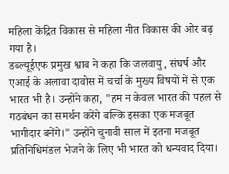महिला केंद्रित विकास से महिला नीत विकास की ओर बढ़ गया है।
डब्ल्यूईएफ प्रमुख श्वाब ने कहा कि जलवायु, संघर्ष और एआई के अलावा दावोस में चर्चा के मुख्य विषयों में से एक भारत भी है। उन्होंने कहा, "हम न केवल भारत की पहल से गठबंधन का समर्थन करेंगे बल्कि इसका एक मजबूत भागीदार बनेंगे।" उन्होंने चुनावी साल में इतना मजबूत प्रतिनिधिमंडल भेजने के लिए भी भारत को धन्यवाद दिया।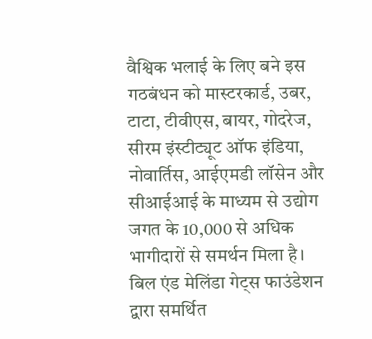वैश्विक भलाई के लिए बने इस गठबंधन को मास्टरकार्ड, उबर, टाटा, टीवीएस, बायर, गोदरेज, सीरम इंस्टीट्यूट ऑफ इंडिया, नोवार्तिस, आईएमडी लॉसेन और सीआईआई के माध्यम से उद्योग जगत के 10,000 से अधिक भागीदारों से समर्थन मिला है।
बिल एंड मेलिंडा गेट्स फाउंडेशन द्वारा समर्थित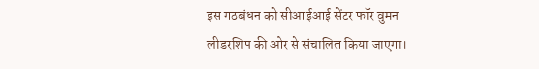इस गठबंधन को सीआईआई सेंटर फॉर वुमन लीडरशिप की ओर से संचालित किया जाएगा।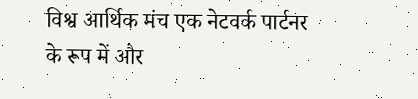विश्व आर्थिक मंच एक नेटवर्क पार्टनर के रूप में और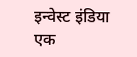इन्वेस्ट इंडिया एक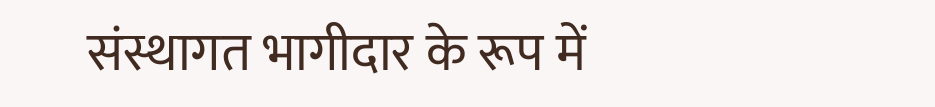संस्थागत भागीदार के रूप में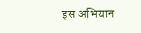इस अभियान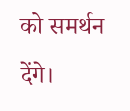को समर्थन देंगे।